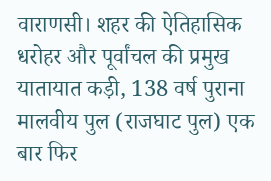वाराणसी। शहर की ऐतिहासिक धरोहर और पूर्वांचल की प्रमुख यातायात कड़ी, 138 वर्ष पुराना मालवीय पुल (राजघाट पुल) एक बार फिर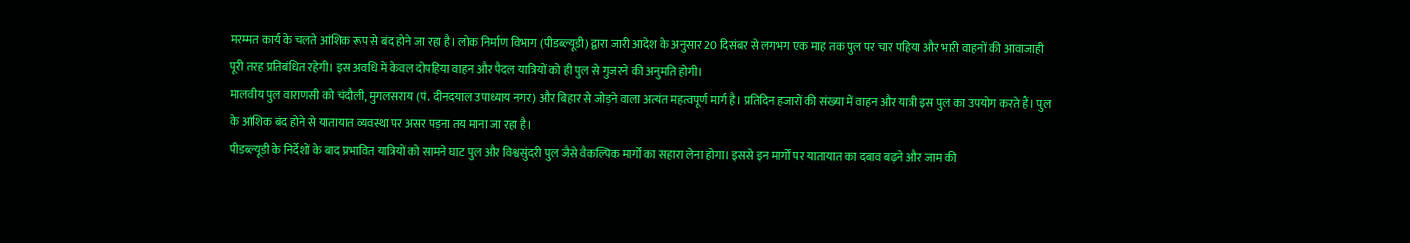मरम्मत कार्य के चलते आंशिक रूप से बंद होने जा रहा है। लोक निर्माण विभाग (पीडब्ल्यूडी) द्वारा जारी आदेश के अनुसार 20 दिसंबर से लगभग एक माह तक पुल पर चार पहिया और भारी वाहनों की आवाजाही पूरी तरह प्रतिबंधित रहेगी। इस अवधि में केवल दोपहिया वाहन और पैदल यात्रियों को ही पुल से गुजरने की अनुमति होगी।
मालवीय पुल वाराणसी को चंदौली, मुगलसराय (पं. दीनदयाल उपाध्याय नगर) और बिहार से जोड़ने वाला अत्यंत महत्वपूर्ण मार्ग है। प्रतिदिन हजारों की संख्या में वाहन और यात्री इस पुल का उपयोग करते हैं। पुल के आंशिक बंद होने से यातायात व्यवस्था पर असर पड़ना तय माना जा रहा है।
पीडब्ल्यूडी के निर्देशों के बाद प्रभावित यात्रियों को सामने घाट पुल और विश्वसुंदरी पुल जैसे वैकल्पिक मार्गों का सहारा लेना होगा। इससे इन मार्गों पर यातायात का दबाव बढ़ने और जाम की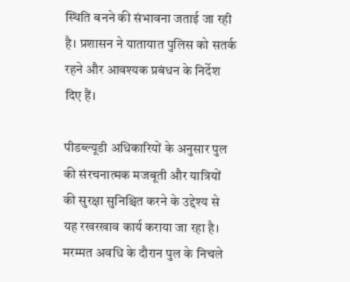स्थिति बनने की संभावना जताई जा रही है। प्रशासन ने यातायात पुलिस को सतर्क रहने और आवश्यक प्रबंधन के निर्देश दिए हैं।

पीडब्ल्यूडी अधिकारियों के अनुसार पुल की संरचनात्मक मजबूती और यात्रियों की सुरक्षा सुनिश्चित करने के उद्देश्य से यह रखरखाव कार्य कराया जा रहा है। मरम्मत अवधि के दौरान पुल के निचले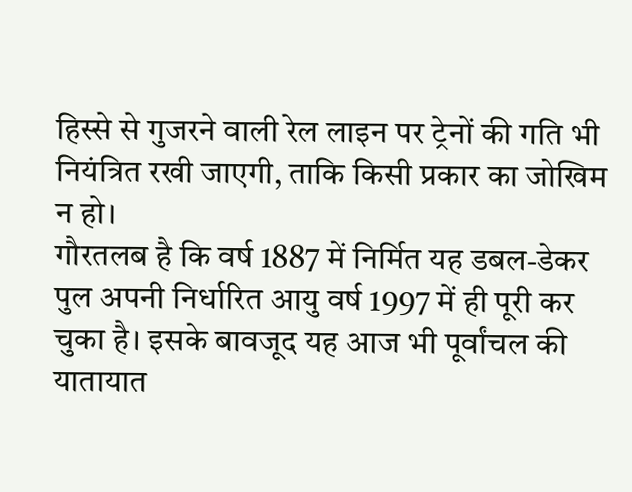हिस्से से गुजरने वाली रेल लाइन पर ट्रेनों की गति भी नियंत्रित रखी जाएगी, ताकि किसी प्रकार का जोखिम न हो।
गौरतलब है कि वर्ष 1887 में निर्मित यह डबल-डेकर पुल अपनी निर्धारित आयु वर्ष 1997 में ही पूरी कर चुका है। इसके बावजूद यह आज भी पूर्वांचल की यातायात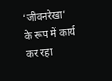‘जीवनरेखा’ के रूप में कार्य कर रहा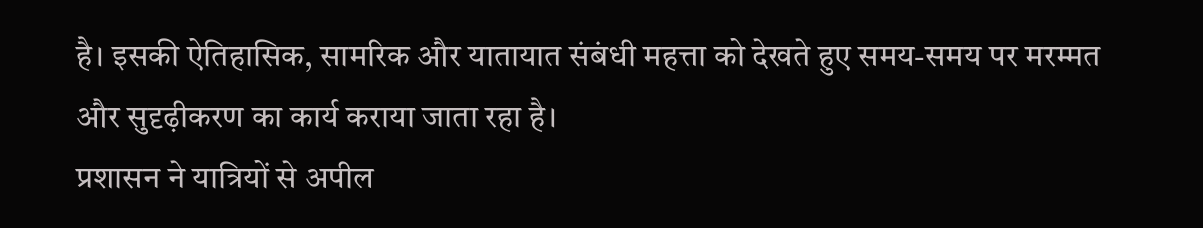है। इसकी ऐतिहासिक, सामरिक और यातायात संबंधी महत्ता को देखते हुए समय-समय पर मरम्मत और सुदृढ़ीकरण का कार्य कराया जाता रहा है।
प्रशासन ने यात्रियों से अपील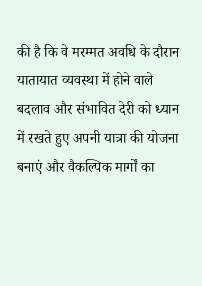की है कि वे मरम्मत अवधि के दौरान यातायात व्यवस्था में होने वाले बदलाव और संभावित देरी को ध्यान में रखते हुए अपनी यात्रा की योजना बनाएं और वैकल्पिक मार्गों का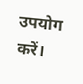उपयोग करें।